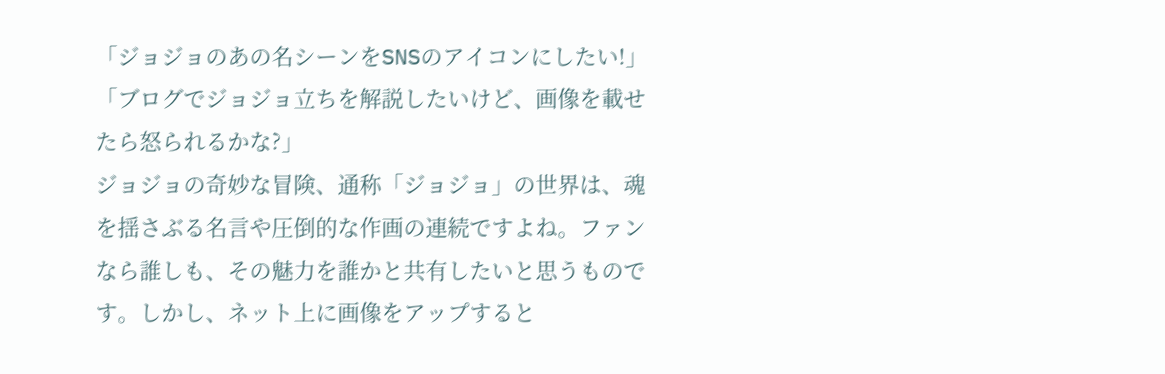「ジョジョのあの名シーンをSNSのアイコンにしたい!」「ブログでジョジョ立ちを解説したいけど、画像を載せたら怒られるかな?」
ジョジョの奇妙な冒険、通称「ジョジョ」の世界は、魂を揺さぶる名言や圧倒的な作画の連続ですよね。ファンなら誰しも、その魅力を誰かと共有したいと思うものです。しかし、ネット上に画像をアップすると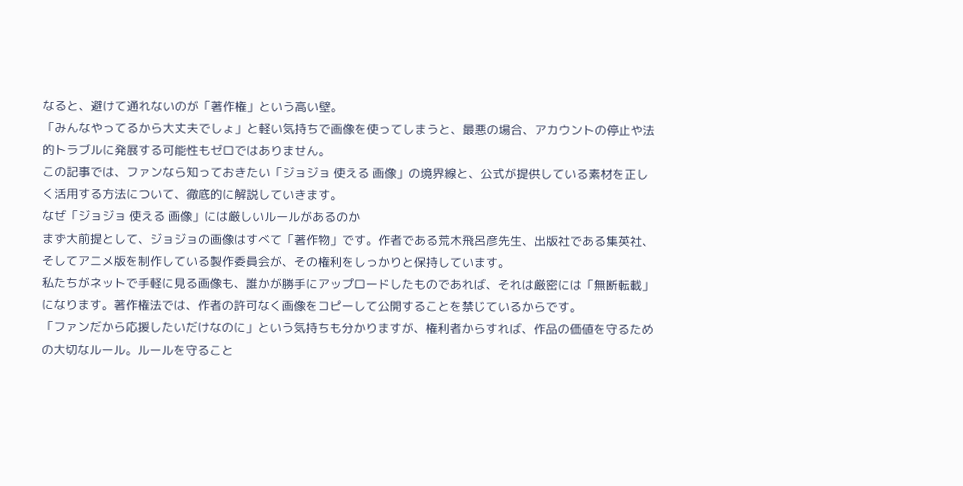なると、避けて通れないのが「著作権」という高い壁。
「みんなやってるから大丈夫でしょ」と軽い気持ちで画像を使ってしまうと、最悪の場合、アカウントの停止や法的トラブルに発展する可能性もゼロではありません。
この記事では、ファンなら知っておきたい「ジョジョ 使える 画像」の境界線と、公式が提供している素材を正しく活用する方法について、徹底的に解説していきます。
なぜ「ジョジョ 使える 画像」には厳しいルールがあるのか
まず大前提として、ジョジョの画像はすべて「著作物」です。作者である荒木飛呂彦先生、出版社である集英社、そしてアニメ版を制作している製作委員会が、その権利をしっかりと保持しています。
私たちがネットで手軽に見る画像も、誰かが勝手にアップロードしたものであれば、それは厳密には「無断転載」になります。著作権法では、作者の許可なく画像をコピーして公開することを禁じているからです。
「ファンだから応援したいだけなのに」という気持ちも分かりますが、権利者からすれば、作品の価値を守るための大切なルール。ルールを守ること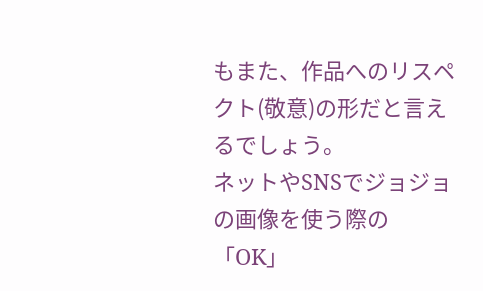もまた、作品へのリスペクト(敬意)の形だと言えるでしょう。
ネットやSNSでジョジョの画像を使う際の「OK」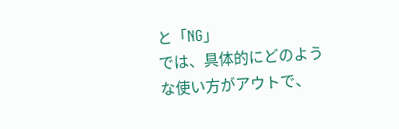と「NG」
では、具体的にどのような使い方がアウトで、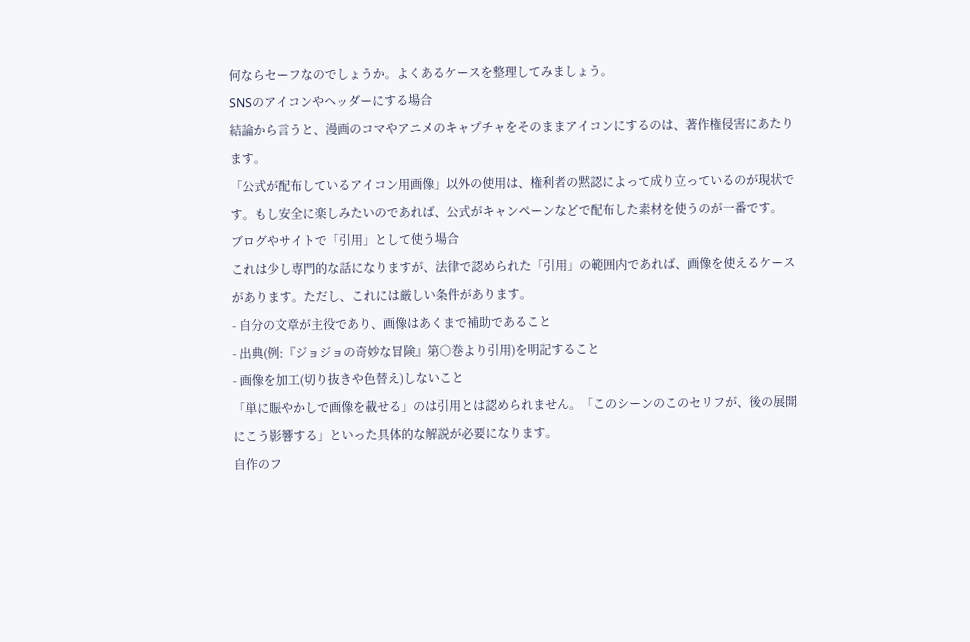何ならセーフなのでしょうか。よくあるケースを整理してみましょう。
SNSのアイコンやヘッダーにする場合
結論から言うと、漫画のコマやアニメのキャプチャをそのままアイコンにするのは、著作権侵害にあたります。
「公式が配布しているアイコン用画像」以外の使用は、権利者の黙認によって成り立っているのが現状です。もし安全に楽しみたいのであれば、公式がキャンペーンなどで配布した素材を使うのが一番です。
ブログやサイトで「引用」として使う場合
これは少し専門的な話になりますが、法律で認められた「引用」の範囲内であれば、画像を使えるケースがあります。ただし、これには厳しい条件があります。
- 自分の文章が主役であり、画像はあくまで補助であること
- 出典(例:『ジョジョの奇妙な冒険』第○巻より引用)を明記すること
- 画像を加工(切り抜きや色替え)しないこと
「単に賑やかしで画像を載せる」のは引用とは認められません。「このシーンのこのセリフが、後の展開にこう影響する」といった具体的な解説が必要になります。
自作のフ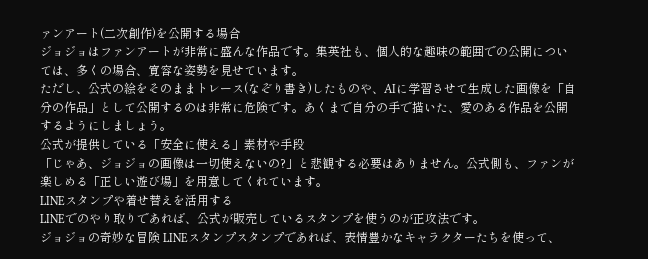ァンアート(二次創作)を公開する場合
ジョジョはファンアートが非常に盛んな作品です。集英社も、個人的な趣味の範囲での公開については、多くの場合、寛容な姿勢を見せています。
ただし、公式の絵をそのままトレース(なぞり書き)したものや、AIに学習させて生成した画像を「自分の作品」として公開するのは非常に危険です。あくまで自分の手で描いた、愛のある作品を公開するようにしましょう。
公式が提供している「安全に使える」素材や手段
「じゃあ、ジョジョの画像は一切使えないの?」と悲観する必要はありません。公式側も、ファンが楽しめる「正しい遊び場」を用意してくれています。
LINEスタンプや着せ替えを活用する
LINEでのやり取りであれば、公式が販売しているスタンプを使うのが正攻法です。
ジョジョの奇妙な冒険 LINEスタンプスタンプであれば、表情豊かなキャラクターたちを使って、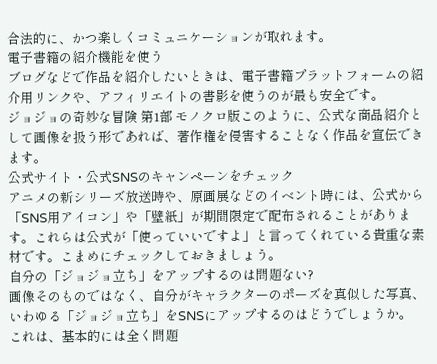合法的に、かつ楽しくコミュニケーションが取れます。
電子書籍の紹介機能を使う
ブログなどで作品を紹介したいときは、電子書籍プラットフォームの紹介用リンクや、アフィリエイトの書影を使うのが最も安全です。
ジョジョの奇妙な冒険 第1部 モノクロ版このように、公式な商品紹介として画像を扱う形であれば、著作権を侵害することなく作品を宣伝できます。
公式サイト・公式SNSのキャンペーンをチェック
アニメの新シリーズ放送時や、原画展などのイベント時には、公式から「SNS用アイコン」や「壁紙」が期間限定で配布されることがあります。これらは公式が「使っていいですよ」と言ってくれている貴重な素材です。こまめにチェックしておきましょう。
自分の「ジョジョ立ち」をアップするのは問題ない?
画像そのものではなく、自分がキャラクターのポーズを真似した写真、いわゆる「ジョジョ立ち」をSNSにアップするのはどうでしょうか。
これは、基本的には全く問題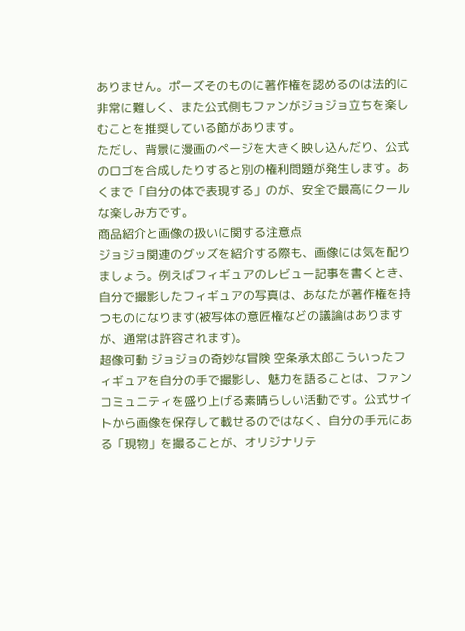ありません。ポーズそのものに著作権を認めるのは法的に非常に難しく、また公式側もファンがジョジョ立ちを楽しむことを推奨している節があります。
ただし、背景に漫画のページを大きく映し込んだり、公式のロゴを合成したりすると別の権利問題が発生します。あくまで「自分の体で表現する」のが、安全で最高にクールな楽しみ方です。
商品紹介と画像の扱いに関する注意点
ジョジョ関連のグッズを紹介する際も、画像には気を配りましょう。例えばフィギュアのレビュー記事を書くとき、自分で撮影したフィギュアの写真は、あなたが著作権を持つものになります(被写体の意匠権などの議論はありますが、通常は許容されます)。
超像可動 ジョジョの奇妙な冒険 空条承太郎こういったフィギュアを自分の手で撮影し、魅力を語ることは、ファンコミュニティを盛り上げる素晴らしい活動です。公式サイトから画像を保存して載せるのではなく、自分の手元にある「現物」を撮ることが、オリジナリテ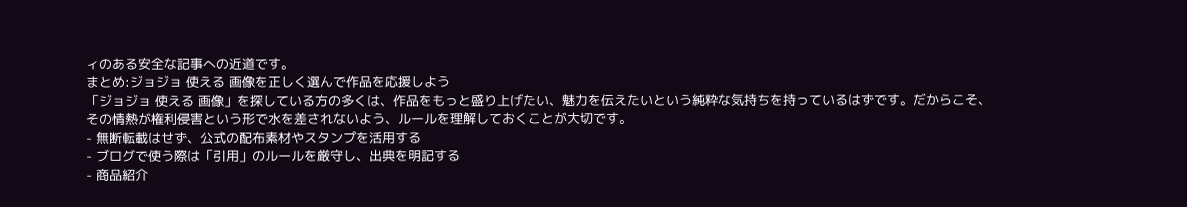ィのある安全な記事への近道です。
まとめ:ジョジョ 使える 画像を正しく選んで作品を応援しよう
「ジョジョ 使える 画像」を探している方の多くは、作品をもっと盛り上げたい、魅力を伝えたいという純粋な気持ちを持っているはずです。だからこそ、その情熱が権利侵害という形で水を差されないよう、ルールを理解しておくことが大切です。
- 無断転載はせず、公式の配布素材やスタンプを活用する
- ブログで使う際は「引用」のルールを厳守し、出典を明記する
- 商品紹介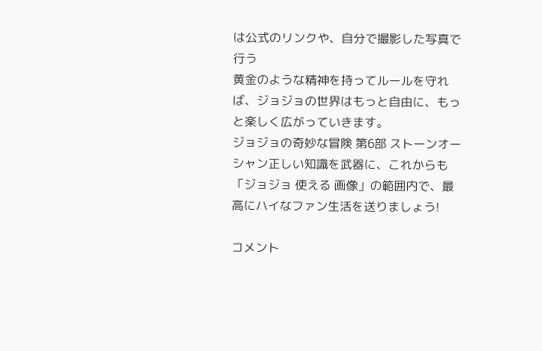は公式のリンクや、自分で撮影した写真で行う
黄金のような精神を持ってルールを守れば、ジョジョの世界はもっと自由に、もっと楽しく広がっていきます。
ジョジョの奇妙な冒険 第6部 ストーンオーシャン正しい知識を武器に、これからも「ジョジョ 使える 画像」の範囲内で、最高にハイなファン生活を送りましょう!

コメント